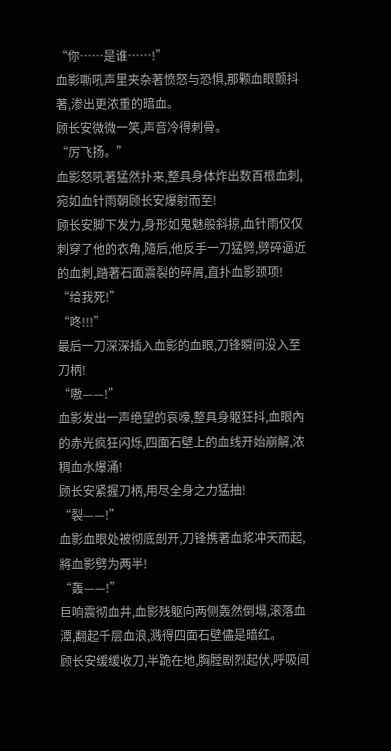“你……是谁……!”
血影嘶吼声里夹杂著愤怒与恐惧,那颗血眼颤抖著,渗出更浓重的暗血。
顾长安微微一笑,声音冷得刺骨。
“厉飞扬。”
血影怒吼著猛然扑来,整具身体炸出数百根血刺,宛如血针雨朝顾长安爆射而至!
顾长安脚下发力,身形如鬼魅般斜掠,血针雨仅仅刺穿了他的衣角,隨后,他反手一刀猛劈,劈碎逼近的血刺,踏著石面震裂的碎屑,直扑血影颈项!
“给我死!”
“咚!!!”
最后一刀深深插入血影的血眼,刀锋瞬间没入至刀柄!
“嗷——!”
血影发出一声绝望的哀嚎,整具身躯狂抖,血眼內的赤光疯狂闪烁,四面石壁上的血线开始崩解,浓稠血水爆涌!
顾长安紧握刀柄,用尽全身之力猛抽!
“裂——!”
血影血眼处被彻底剖开,刀锋携著血浆冲天而起,將血影劈为两半!
“轰——!”
巨响震彻血井,血影残躯向两侧轰然倒塌,滚落血潭,翻起千层血浪,溅得四面石壁儘是暗红。
顾长安缓缓收刀,半跪在地,胸膛剧烈起伏,呼吸间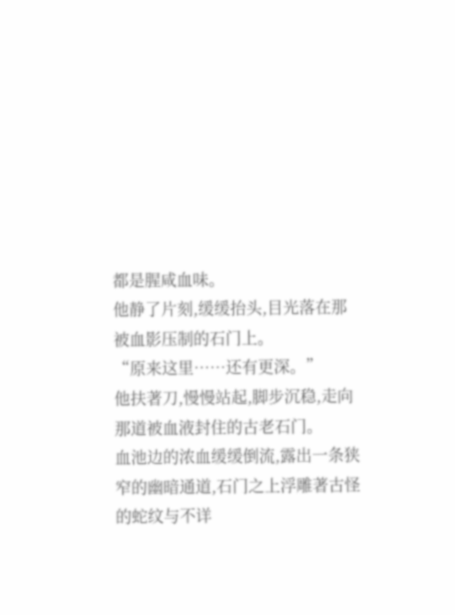都是腥咸血味。
他静了片刻,缓缓抬头,目光落在那被血影压制的石门上。
“原来这里……还有更深。”
他扶著刀,慢慢站起,脚步沉稳,走向那道被血液封住的古老石门。
血池边的浓血缓缓倒流,露出一条狭窄的幽暗通道,石门之上浮雕著古怪的蛇纹与不详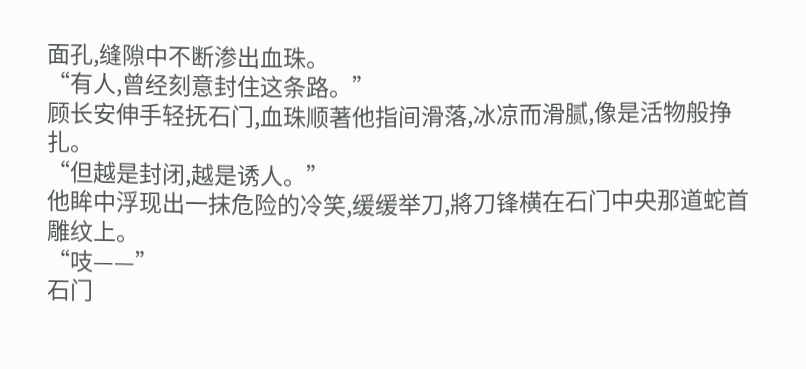面孔,缝隙中不断渗出血珠。
“有人,曾经刻意封住这条路。”
顾长安伸手轻抚石门,血珠顺著他指间滑落,冰凉而滑腻,像是活物般挣扎。
“但越是封闭,越是诱人。”
他眸中浮现出一抹危险的冷笑,缓缓举刀,將刀锋横在石门中央那道蛇首雕纹上。
“吱——”
石门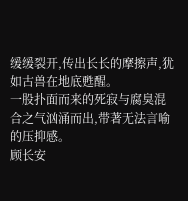缓缓裂开,传出长长的摩擦声,犹如古兽在地底甦醒。
一股扑面而来的死寂与腐臭混合之气汹涌而出,带著无法言喻的压抑感。
顾长安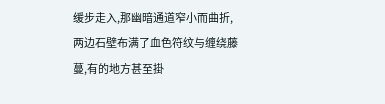缓步走入,那幽暗通道窄小而曲折,两边石壁布满了血色符纹与缠绕藤蔓,有的地方甚至掛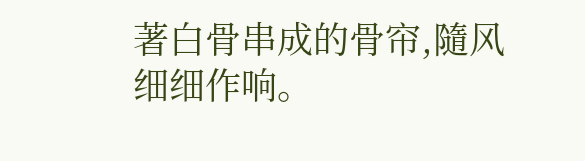著白骨串成的骨帘,隨风细细作响。